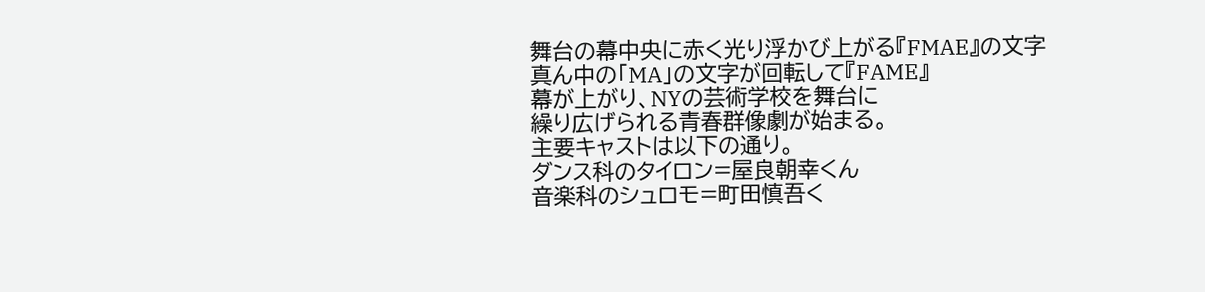舞台の幕中央に赤く光り浮かび上がる『FMAE』の文字
真ん中の「MA」の文字が回転して『FAME』
幕が上がり、NYの芸術学校を舞台に
繰り広げられる青春群像劇が始まる。
主要キャストは以下の通り。
ダンス科のタイロン=屋良朝幸くん
音楽科のシュロモ=町田慎吾く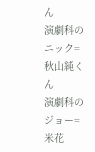ん
演劇科のニック=秋山純くん
演劇科のジョー=米花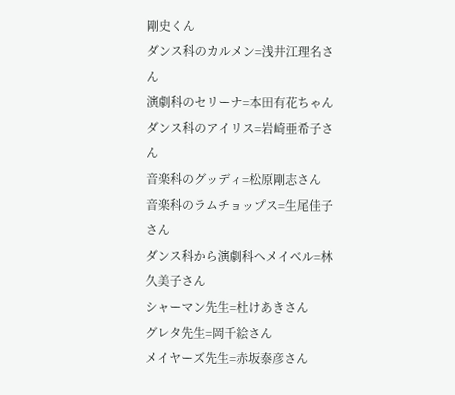剛史くん
ダンス科のカルメン=浅井江理名さん
演劇科のセリーナ=本田有花ちゃん
ダンス科のアイリス=岩崎亜希子さん
音楽科のグッディ=松原剛志さん
音楽科のラムチョップス=生尾佳子さん
ダンス科から演劇科へメイベル=林久美子さん
シャーマン先生=杜けあきさん
グレタ先生=岡千絵さん
メイヤーズ先生=赤坂泰彦さん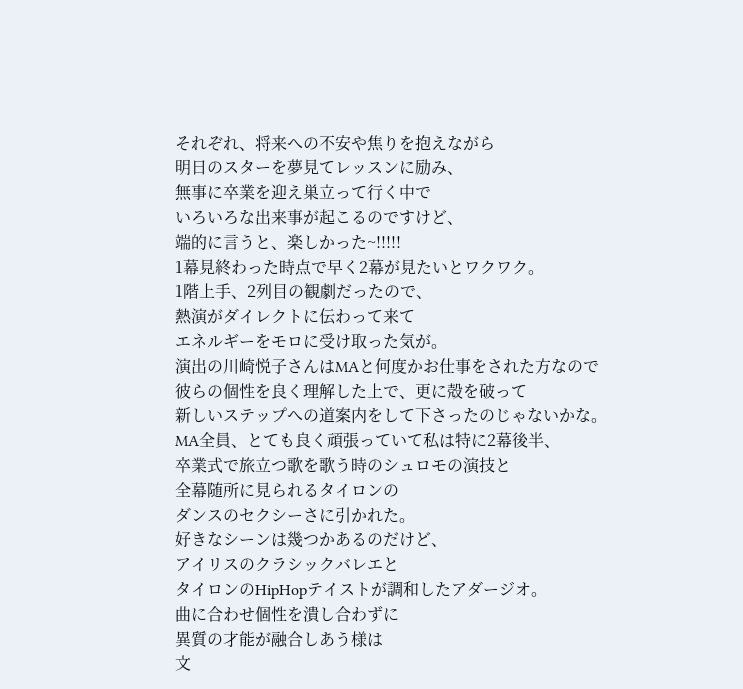それぞれ、将来への不安や焦りを抱えながら
明日のスターを夢見てレッスンに励み、
無事に卒業を迎え巣立って行く中で
いろいろな出来事が起こるのですけど、
端的に言うと、楽しかった~!!!!!
1幕見終わった時点で早く2幕が見たいとワクワク。
1階上手、2列目の観劇だったので、
熱演がダイレクトに伝わって来て
エネルギーをモロに受け取った気が。
演出の川崎悦子さんはMAと何度かお仕事をされた方なので
彼らの個性を良く理解した上で、更に殻を破って
新しいステップへの道案内をして下さったのじゃないかな。
MA全員、とても良く頑張っていて私は特に2幕後半、
卒業式で旅立つ歌を歌う時のシュロモの演技と
全幕随所に見られるタイロンの
ダンスのセクシーさに引かれた。
好きなシーンは幾つかあるのだけど、
アイリスのクラシックバレエと
タイロンのHipHopテイストが調和したアダージオ。
曲に合わせ個性を潰し合わずに
異質の才能が融合しあう様は
文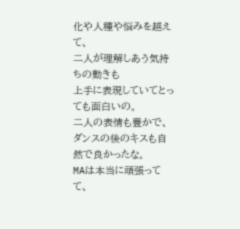化や人種や悩みを越えて、
二人が理解しあう気持ちの動きも
上手に表現していてとっても面白いの。
二人の表情も豊かで、
ダンスの後のキスも自然で良かったな。
MAは本当に頑張ってて、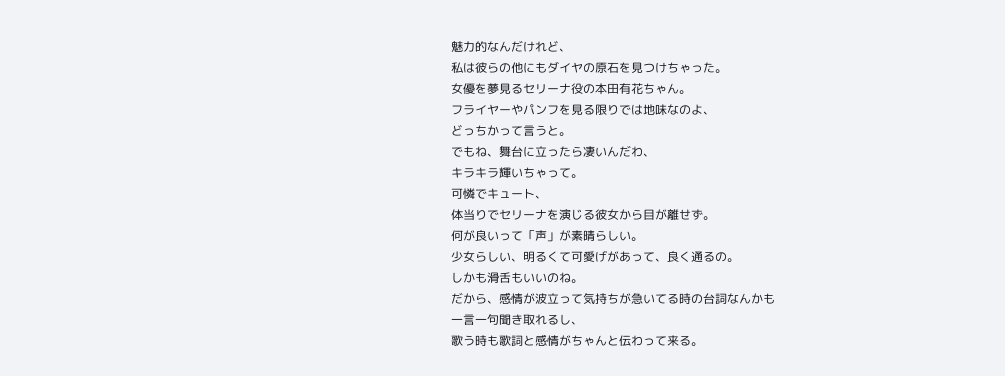魅力的なんだけれど、
私は彼らの他にもダイヤの原石を見つけちゃった。
女優を夢見るセリーナ役の本田有花ちゃん。
フライヤーやパンフを見る限りでは地味なのよ、
どっちかって言うと。
でもね、舞台に立ったら凄いんだわ、
キラキラ輝いちゃって。
可憐でキュート、
体当りでセリーナを演じる彼女から目が離せず。
何が良いって「声」が素晴らしい。
少女らしい、明るくて可愛げがあって、良く通るの。
しかも滑舌もいいのね。
だから、感情が波立って気持ちが急いてる時の台詞なんかも
一言一句聞き取れるし、
歌う時も歌詞と感情がちゃんと伝わって来る。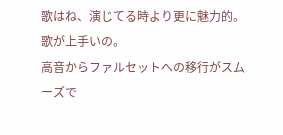歌はね、演じてる時より更に魅力的。歌が上手いの。
高音からファルセットへの移行がスムーズで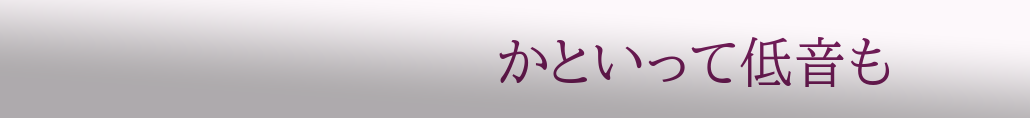かといって低音も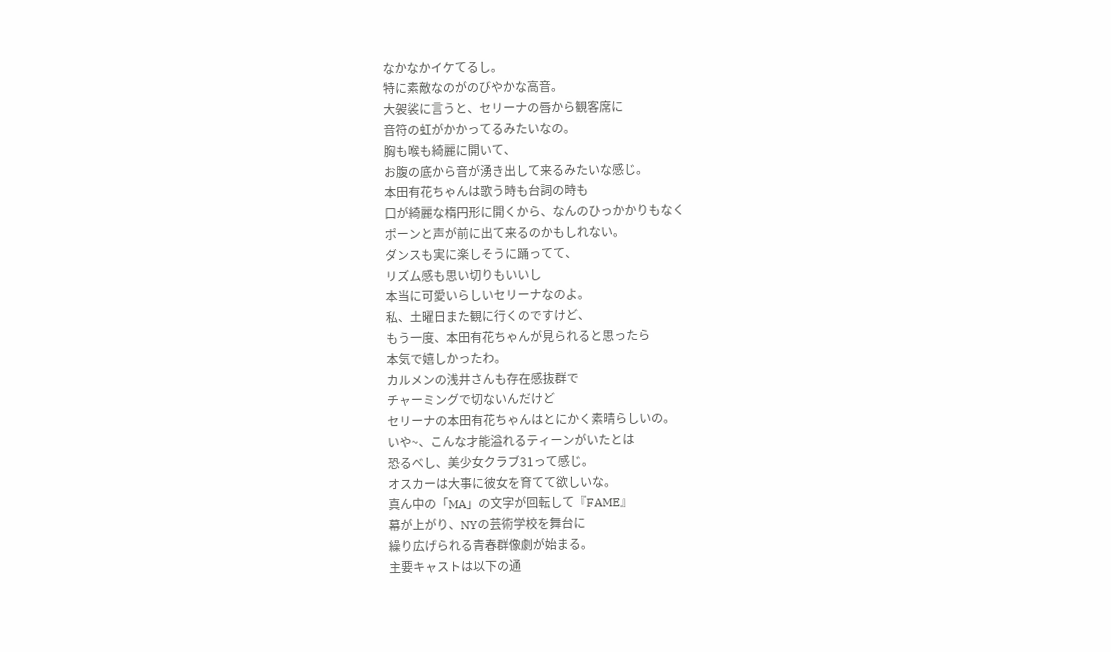なかなかイケてるし。
特に素敵なのがのびやかな高音。
大袈裟に言うと、セリーナの唇から観客席に
音符の虹がかかってるみたいなの。
胸も喉も綺麗に開いて、
お腹の底から音が湧き出して来るみたいな感じ。
本田有花ちゃんは歌う時も台詞の時も
口が綺麗な楕円形に開くから、なんのひっかかりもなく
ポーンと声が前に出て来るのかもしれない。
ダンスも実に楽しそうに踊ってて、
リズム感も思い切りもいいし
本当に可愛いらしいセリーナなのよ。
私、土曜日また観に行くのですけど、
もう一度、本田有花ちゃんが見られると思ったら
本気で嬉しかったわ。
カルメンの浅井さんも存在感抜群で
チャーミングで切ないんだけど
セリーナの本田有花ちゃんはとにかく素晴らしいの。
いや~、こんな才能溢れるティーンがいたとは
恐るべし、美少女クラブ31って感じ。
オスカーは大事に彼女を育てて欲しいな。
真ん中の「MA」の文字が回転して『FAME』
幕が上がり、NYの芸術学校を舞台に
繰り広げられる青春群像劇が始まる。
主要キャストは以下の通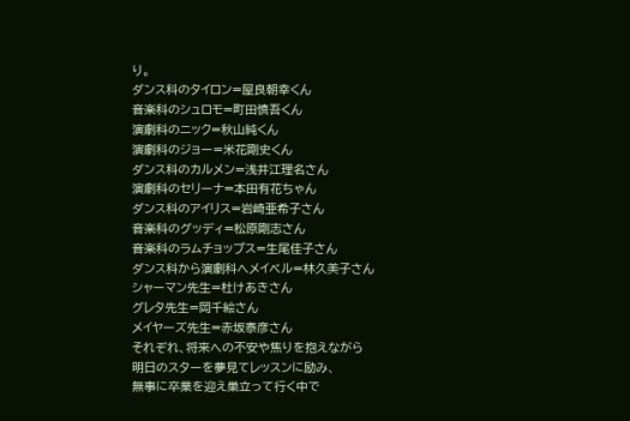り。
ダンス科のタイロン=屋良朝幸くん
音楽科のシュロモ=町田慎吾くん
演劇科のニック=秋山純くん
演劇科のジョー=米花剛史くん
ダンス科のカルメン=浅井江理名さん
演劇科のセリーナ=本田有花ちゃん
ダンス科のアイリス=岩崎亜希子さん
音楽科のグッディ=松原剛志さん
音楽科のラムチョップス=生尾佳子さん
ダンス科から演劇科へメイベル=林久美子さん
シャーマン先生=杜けあきさん
グレタ先生=岡千絵さん
メイヤーズ先生=赤坂泰彦さん
それぞれ、将来への不安や焦りを抱えながら
明日のスターを夢見てレッスンに励み、
無事に卒業を迎え巣立って行く中で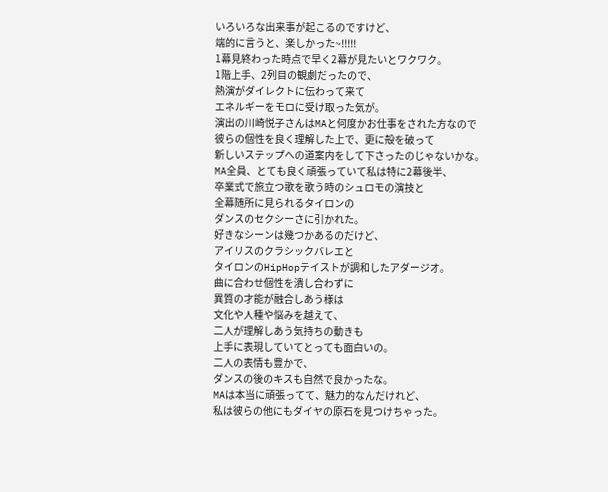いろいろな出来事が起こるのですけど、
端的に言うと、楽しかった~!!!!!
1幕見終わった時点で早く2幕が見たいとワクワク。
1階上手、2列目の観劇だったので、
熱演がダイレクトに伝わって来て
エネルギーをモロに受け取った気が。
演出の川崎悦子さんはMAと何度かお仕事をされた方なので
彼らの個性を良く理解した上で、更に殻を破って
新しいステップへの道案内をして下さったのじゃないかな。
MA全員、とても良く頑張っていて私は特に2幕後半、
卒業式で旅立つ歌を歌う時のシュロモの演技と
全幕随所に見られるタイロンの
ダンスのセクシーさに引かれた。
好きなシーンは幾つかあるのだけど、
アイリスのクラシックバレエと
タイロンのHipHopテイストが調和したアダージオ。
曲に合わせ個性を潰し合わずに
異質の才能が融合しあう様は
文化や人種や悩みを越えて、
二人が理解しあう気持ちの動きも
上手に表現していてとっても面白いの。
二人の表情も豊かで、
ダンスの後のキスも自然で良かったな。
MAは本当に頑張ってて、魅力的なんだけれど、
私は彼らの他にもダイヤの原石を見つけちゃった。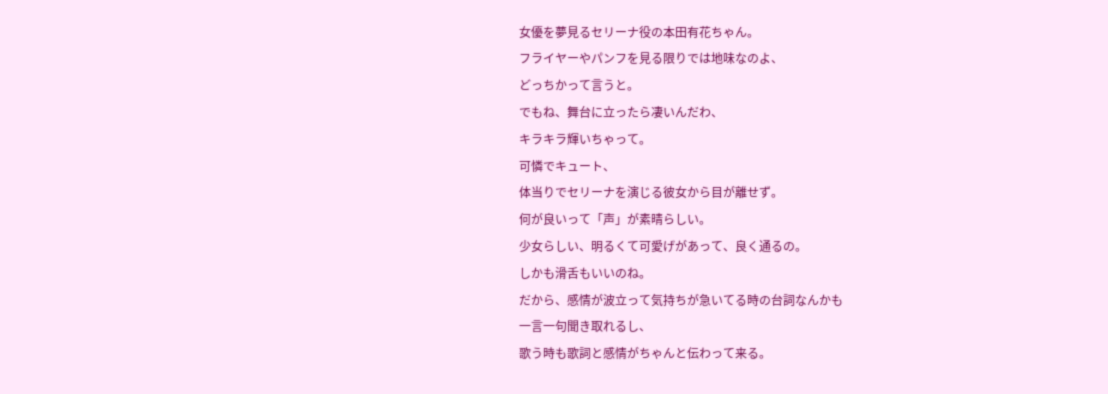女優を夢見るセリーナ役の本田有花ちゃん。
フライヤーやパンフを見る限りでは地味なのよ、
どっちかって言うと。
でもね、舞台に立ったら凄いんだわ、
キラキラ輝いちゃって。
可憐でキュート、
体当りでセリーナを演じる彼女から目が離せず。
何が良いって「声」が素晴らしい。
少女らしい、明るくて可愛げがあって、良く通るの。
しかも滑舌もいいのね。
だから、感情が波立って気持ちが急いてる時の台詞なんかも
一言一句聞き取れるし、
歌う時も歌詞と感情がちゃんと伝わって来る。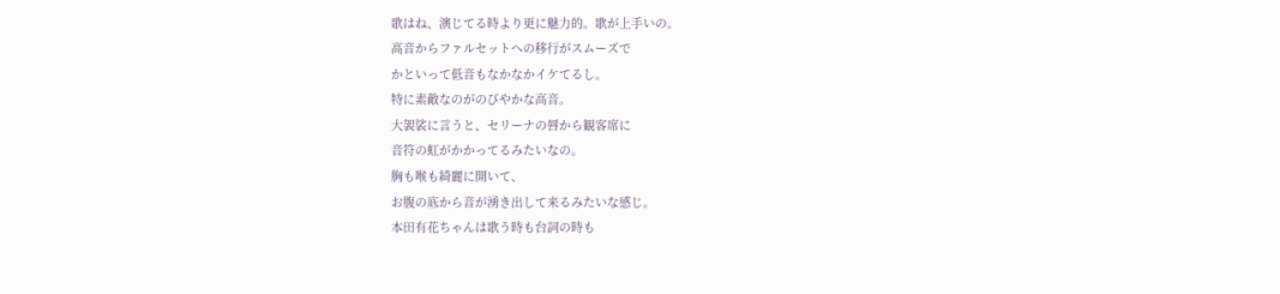歌はね、演じてる時より更に魅力的。歌が上手いの。
高音からファルセットへの移行がスムーズで
かといって低音もなかなかイケてるし。
特に素敵なのがのびやかな高音。
大袈裟に言うと、セリーナの唇から観客席に
音符の虹がかかってるみたいなの。
胸も喉も綺麗に開いて、
お腹の底から音が湧き出して来るみたいな感じ。
本田有花ちゃんは歌う時も台詞の時も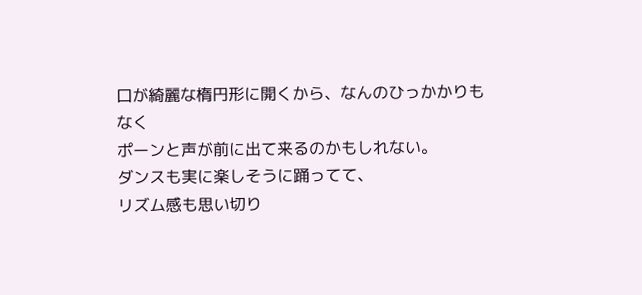口が綺麗な楕円形に開くから、なんのひっかかりもなく
ポーンと声が前に出て来るのかもしれない。
ダンスも実に楽しそうに踊ってて、
リズム感も思い切り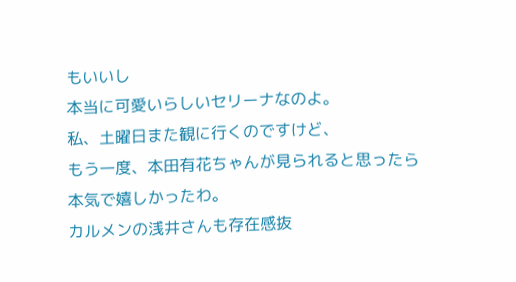もいいし
本当に可愛いらしいセリーナなのよ。
私、土曜日また観に行くのですけど、
もう一度、本田有花ちゃんが見られると思ったら
本気で嬉しかったわ。
カルメンの浅井さんも存在感抜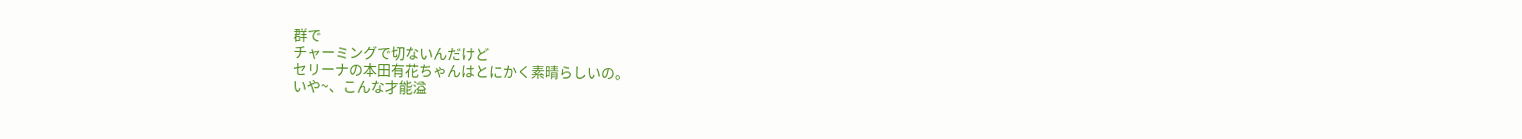群で
チャーミングで切ないんだけど
セリーナの本田有花ちゃんはとにかく素晴らしいの。
いや~、こんな才能溢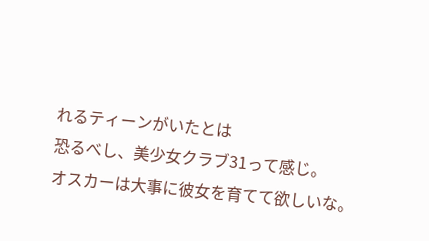れるティーンがいたとは
恐るべし、美少女クラブ31って感じ。
オスカーは大事に彼女を育てて欲しいな。